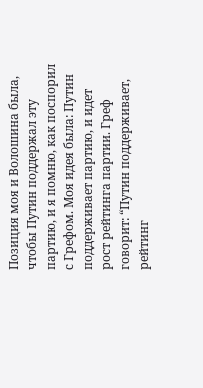Позиция моя и Волошина была, чтобы Путин поддержал эту партию, и я помню, как поспорил с Грефом. Моя идея была: Путин поддерживает партию, и идет рост рейтинга партии. Греф говорит: “Путин поддерживает, рейтинг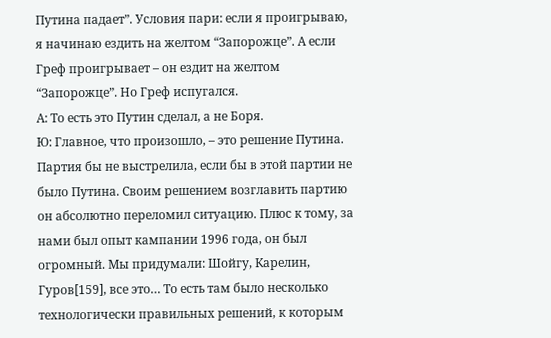Путина падает”. Условия пари: если я проигрываю, я начинаю ездить на желтом “Запорожце”. А если Греф проигрывает – он ездит на желтом “Запорожце”. Но Греф испугался.
А: То есть это Путин сделал, а не Боря.
Ю: Главное, что произошло, – это решение Путина. Партия бы не выстрелила, если бы в этой партии не было Путина. Своим решением возглавить партию он абсолютно переломил ситуацию. Плюс к тому, за нами был опыт кампании 1996 года, он был огромный. Мы придумали: Шойгу, Карелин, Гуров[159], все это… То есть там было несколько технологически правильных решений, к которым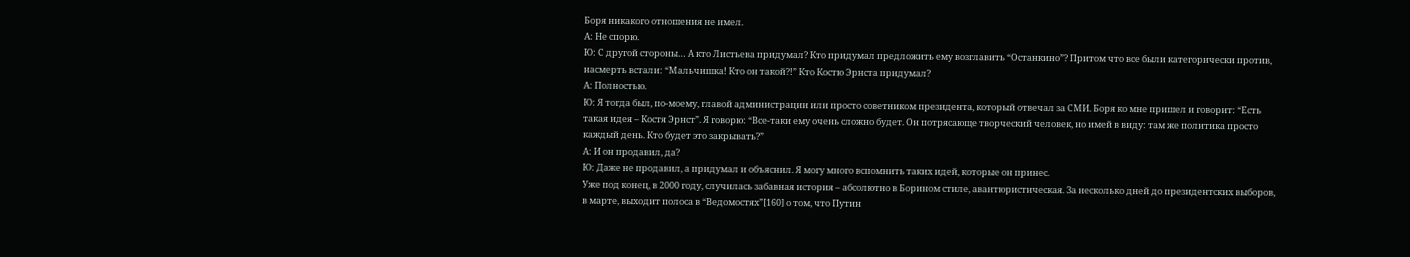Боря никакого отношения не имел.
А: Не спорю.
Ю: С другой стороны… А кто Листьева придумал? Кто придумал предложить ему возглавить “Останкино”? Притом что все были категорически против, насмерть встали: “Мальчишка! Кто он такой?!” Кто Костю Эрнста придумал?
А: Полностью.
Ю: Я тогда был, по-моему, главой администрации или просто советником президента, который отвечал за СМИ. Боря ко мне пришел и говорит: “Есть такая идея – Костя Эрнст”. Я говорю: “Все-таки ему очень сложно будет. Он потрясающе творческий человек, но имей в виду: там же политика просто каждый день. Кто будет это закрывать?”
А: И он продавил, да?
Ю: Даже не продавил, а придумал и объяснил. Я могу много вспомнить таких идей, которые он принес.
Уже под конец, в 2000 году, случилась забавная история – абсолютно в Борином стиле, авантюристическая. За несколько дней до президентских выборов, в марте, выходит полоса в “Ведомостях”[160] о том, что Путин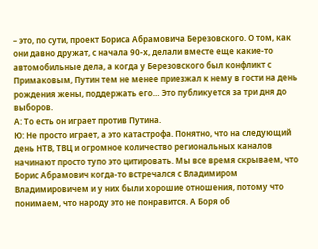– это, по сути, проект Бориса Абрамовича Березовского. О том, как они давно дружат, с начала 90-х, делали вместе еще какие-то автомобильные дела, а когда у Березовского был конфликт с Примаковым, Путин тем не менее приезжал к нему в гости на день рождения жены, поддержать его… Это публикуется за три дня до выборов.
А: То есть он играет против Путина.
Ю: Не просто играет, а это катастрофа. Понятно, что на следующий день НТВ, ТВЦ и огромное количество региональных каналов начинают просто тупо это цитировать. Мы все время скрываем, что Борис Абрамович когда-то встречался с Владимиром Владимировичем и у них были хорошие отношения, потому что понимаем, что народу это не понравится. А Боря об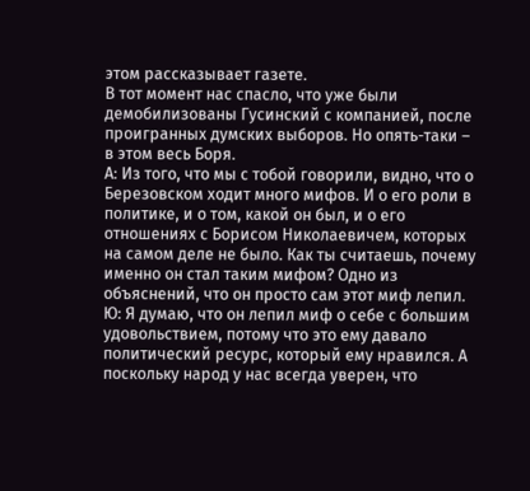этом рассказывает газете.
В тот момент нас спасло, что уже были демобилизованы Гусинский с компанией, после проигранных думских выборов. Но опять-таки – в этом весь Боря.
А: Из того, что мы с тобой говорили, видно, что о Березовском ходит много мифов. И о его роли в политике, и о том, какой он был, и о его отношениях с Борисом Николаевичем, которых на самом деле не было. Как ты считаешь, почему именно он стал таким мифом? Одно из объяснений, что он просто сам этот миф лепил.
Ю: Я думаю, что он лепил миф о себе с большим удовольствием, потому что это ему давало политический ресурс, который ему нравился. А поскольку народ у нас всегда уверен, что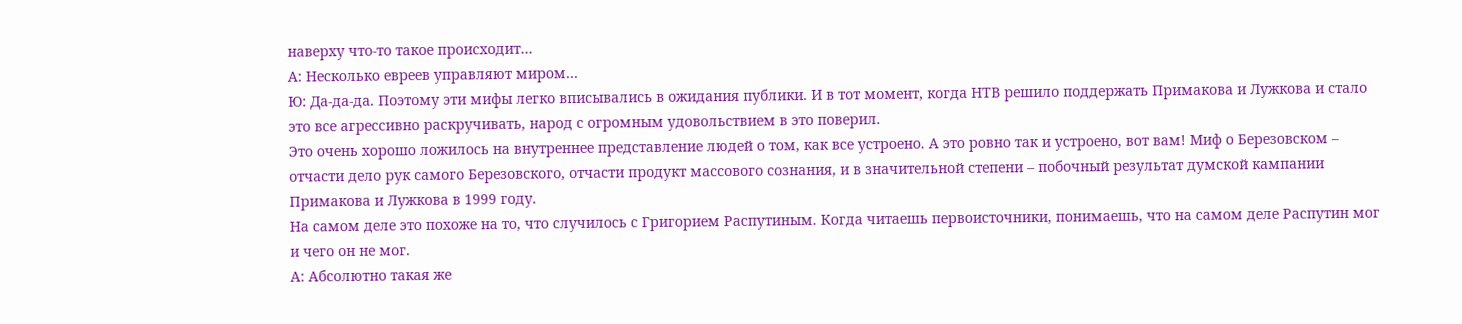наверху что-то такое происходит…
А: Несколько евреев управляют миром…
Ю: Да-да-да. Поэтому эти мифы легко вписывались в ожидания публики. И в тот момент, когда НТВ решило поддержать Примакова и Лужкова и стало это все агрессивно раскручивать, народ с огромным удовольствием в это поверил.
Это очень хорошо ложилось на внутреннее представление людей о том, как все устроено. А это ровно так и устроено, вот вам! Миф о Березовском – отчасти дело рук самого Березовского, отчасти продукт массового сознания, и в значительной степени – побочный результат думской кампании Примакова и Лужкова в 1999 году.
На самом деле это похоже на то, что случилось с Григорием Распутиным. Когда читаешь первоисточники, понимаешь, что на самом деле Распутин мог и чего он не мог.
А: Абсолютно такая же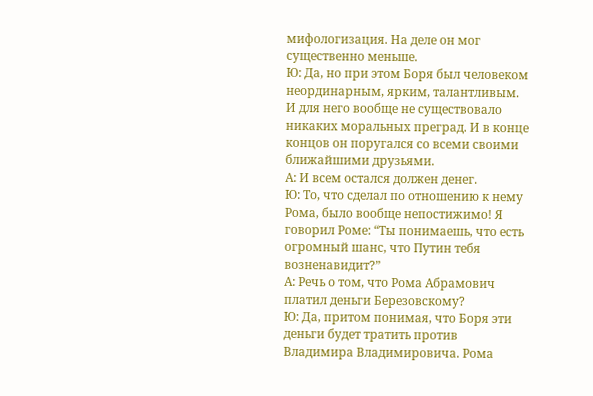мифологизация. На деле он мог существенно меньше.
Ю: Да, но при этом Боря был человеком неординарным, ярким, талантливым. И для него вообще не существовало никаких моральных преград. И в конце концов он поругался со всеми своими ближайшими друзьями.
А: И всем остался должен денег.
Ю: То, что сделал по отношению к нему Рома, было вообще непостижимо! Я говорил Роме: “Ты понимаешь, что есть огромный шанс, что Путин тебя возненавидит?”
А: Речь о том, что Рома Абрамович платил деньги Березовскому?
Ю: Да, притом понимая, что Боря эти деньги будет тратить против Владимира Владимировича. Рома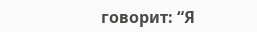говорит: “Я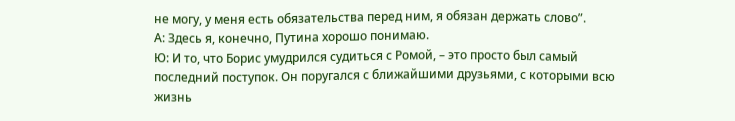не могу, у меня есть обязательства перед ним, я обязан держать слово”.
А: Здесь я, конечно, Путина хорошо понимаю.
Ю: И то, что Борис умудрился судиться с Ромой, – это просто был самый последний поступок. Он поругался с ближайшими друзьями, с которыми всю жизнь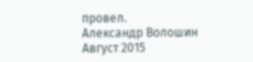провел.
Александр Волошин
Август 2015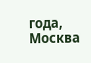года, Москва